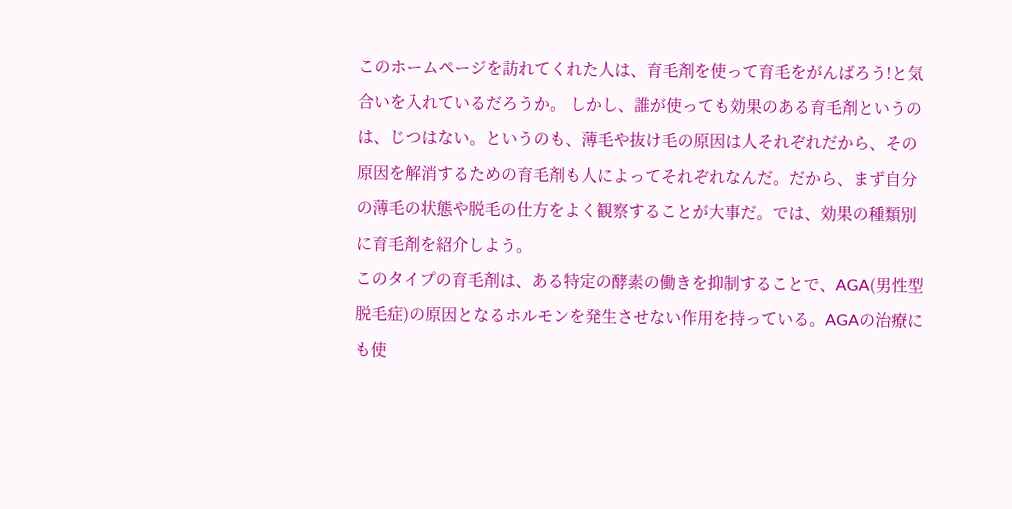このホームページを訪れてくれた人は、育毛剤を使って育毛をがんばろう!と気合いを入れているだろうか。 しかし、誰が使っても効果のある育毛剤というのは、じつはない。というのも、薄毛や抜け毛の原因は人それぞれだから、その原因を解消するための育毛剤も人によってそれぞれなんだ。だから、まず自分の薄毛の状態や脱毛の仕方をよく観察することが大事だ。では、効果の種類別に育毛剤を紹介しよう。
このタイプの育毛剤は、ある特定の酵素の働きを抑制することで、AGA(男性型脱毛症)の原因となるホルモンを発生させない作用を持っている。AGAの治療にも使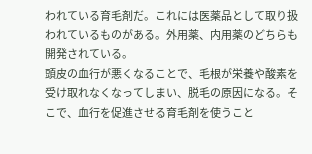われている育毛剤だ。これには医薬品として取り扱われているものがある。外用薬、内用薬のどちらも開発されている。
頭皮の血行が悪くなることで、毛根が栄養や酸素を受け取れなくなってしまい、脱毛の原因になる。そこで、血行を促進させる育毛剤を使うこと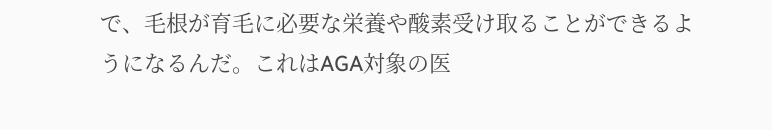で、毛根が育毛に必要な栄養や酸素受け取ることができるようになるんだ。これはAGA対象の医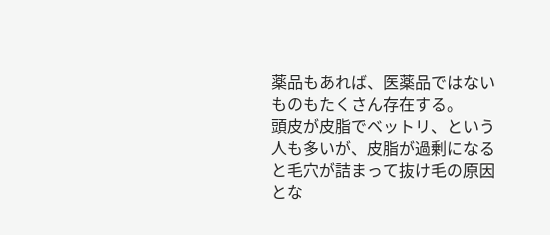薬品もあれば、医薬品ではないものもたくさん存在する。
頭皮が皮脂でベットリ、という人も多いが、皮脂が過剰になると毛穴が詰まって抜け毛の原因とな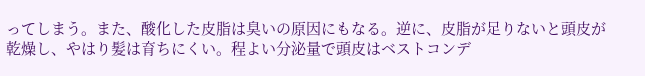ってしまう。また、酸化した皮脂は臭いの原因にもなる。逆に、皮脂が足りないと頭皮が乾燥し、やはり髪は育ちにくい。程よい分泌量で頭皮はベストコンデ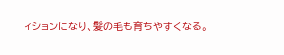ィションになり、髪の毛も育ちやすくなる。